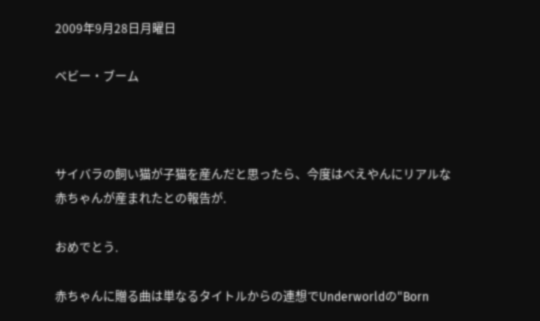2009年9月28日月曜日

ベビー・ブーム



サイバラの飼い猫が子猫を産んだと思ったら、今度はべえやんにリアルな赤ちゃんが産まれたとの報告が.

おめでとう.

赤ちゃんに贈る曲は単なるタイトルからの連想でUnderworldの"Born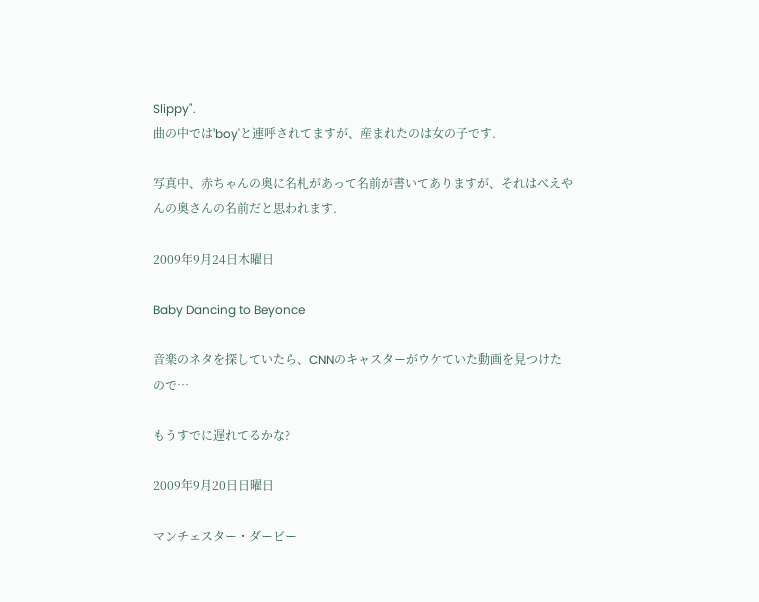Slippy".
曲の中では'boy'と連呼されてますが、産まれたのは女の子です.

写真中、赤ちゃんの奥に名札があって名前が書いてありますが、それはべえやんの奥さんの名前だと思われます.

2009年9月24日木曜日

Baby Dancing to Beyonce

音楽のネタを探していたら、CNNのキャスターがウケていた動画を見つけたので…

もうすでに遅れてるかな?

2009年9月20日日曜日

マンチェスター・ダービー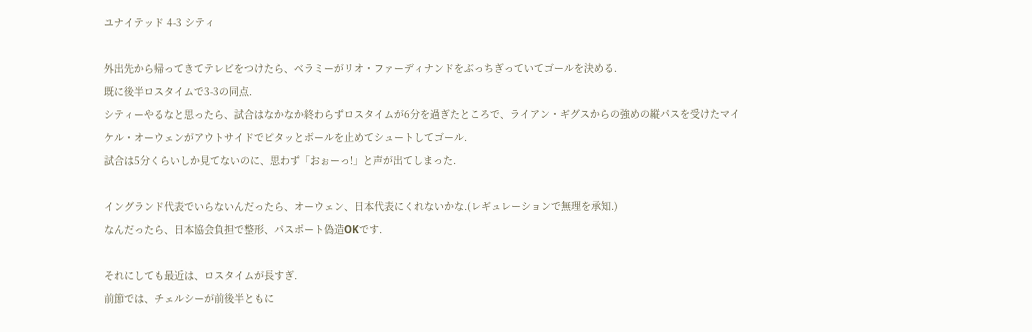ユナイテッド 4-3 シティ

外出先から帰ってきてテレビをつけたら、ベラミーがリオ・ファーディナンドをぶっちぎっていてゴールを決める.
既に後半ロスタイムで3-3の同点.
シティーやるなと思ったら、試合はなかなか終わらずロスタイムが6分を過ぎたところで、ライアン・ギグスからの強めの縦パスを受けたマイケル・オーウェンがアウトサイドでピタッとボールを止めてシュートしてゴール.
試合は5分くらいしか見てないのに、思わず「おぉーっ!」と声が出てしまった.

イングランド代表でいらないんだったら、オーウェン、日本代表にくれないかな.(レギュレーションで無理を承知.)
なんだったら、日本協会負担で整形、パスポート偽造OKです.

それにしても最近は、ロスタイムが長すぎ.
前節では、チェルシーが前後半ともに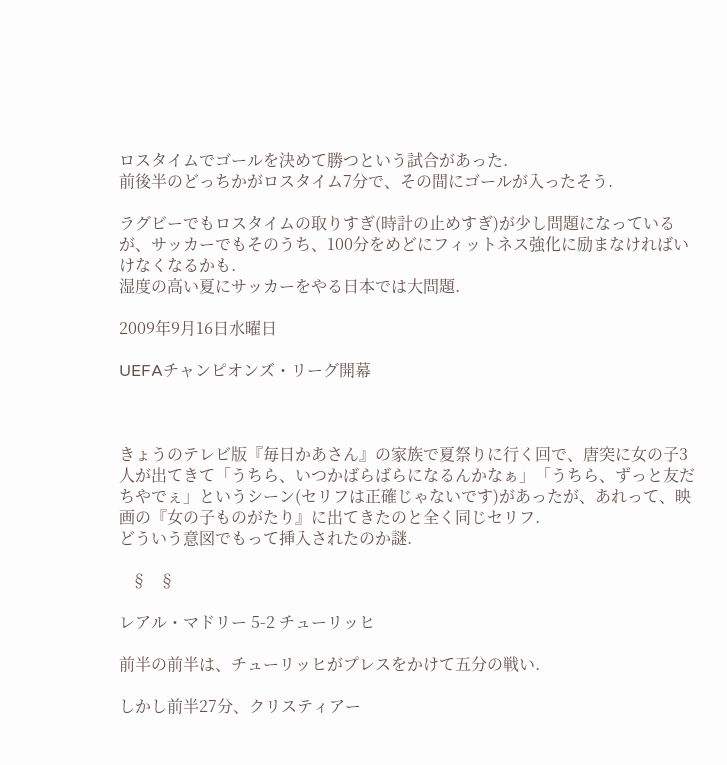ロスタイムでゴールを決めて勝つという試合があった.
前後半のどっちかがロスタイム7分で、その間にゴールが入ったそう.

ラグビーでもロスタイムの取りすぎ(時計の止めすぎ)が少し問題になっているが、サッカーでもそのうち、100分をめどにフィットネス強化に励まなければいけなくなるかも.
湿度の高い夏にサッカーをやる日本では大問題.

2009年9月16日水曜日

UEFAチャンピオンズ・リーグ開幕



きょうのテレビ版『毎日かあさん』の家族で夏祭りに行く回で、唐突に女の子3人が出てきて「うちら、いつかばらばらになるんかなぁ」「うちら、ずっと友だちやでぇ」というシーン(セリフは正確じゃないです)があったが、あれって、映画の『女の子ものがたり』に出てきたのと全く同じセリフ.
どういう意図でもって挿入されたのか謎.

   §   §

レアル・マドリー 5-2 チューリッヒ

前半の前半は、チューリッヒがプレスをかけて五分の戦い.

しかし前半27分、クリスティアー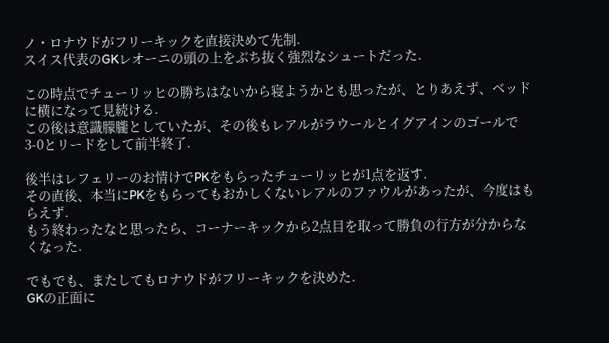ノ・ロナウドがフリーキックを直接決めて先制.
スイス代表のGKレオーニの頭の上をぶち抜く強烈なシュートだった.

この時点でチューリッヒの勝ちはないから寝ようかとも思ったが、とりあえず、ベッドに横になって見続ける.
この後は意識朦朧としていたが、その後もレアルがラウールとイグアインのゴールで3-0とリードをして前半終了.

後半はレフェリーのお情けでPKをもらったチューリッヒが1点を返す.
その直後、本当にPKをもらってもおかしくないレアルのファウルがあったが、今度はもらえず.
もう終わったなと思ったら、コーナーキックから2点目を取って勝負の行方が分からなくなった.

でもでも、またしてもロナウドがフリーキックを決めた.
GKの正面に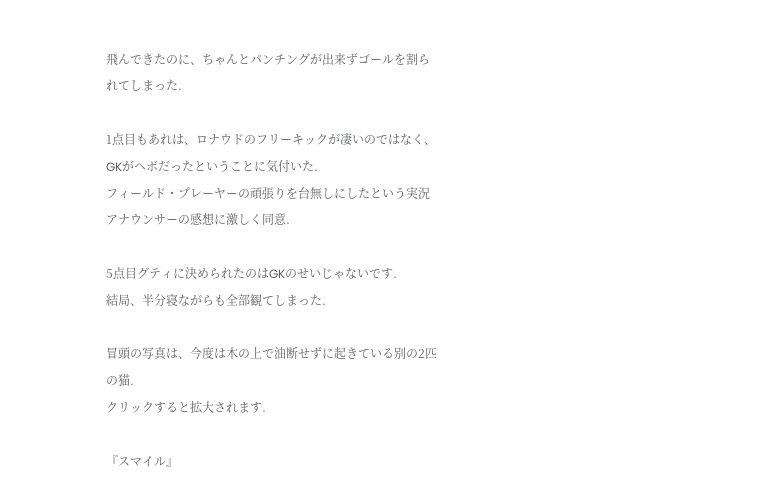飛んできたのに、ちゃんとパンチングが出来ずゴールを割られてしまった.

1点目もあれは、ロナウドのフリーキックが凄いのではなく、GKがヘボだったということに気付いた.
フィールド・プレーヤーの頑張りを台無しにしたという実況アナウンサーの感想に激しく同意.

5点目グティに決められたのはGKのせいじゃないです.
結局、半分寝ながらも全部観てしまった.

冒頭の写真は、今度は木の上で油断せずに起きている別の2匹の猫.
クリックすると拡大されます.

『スマイル』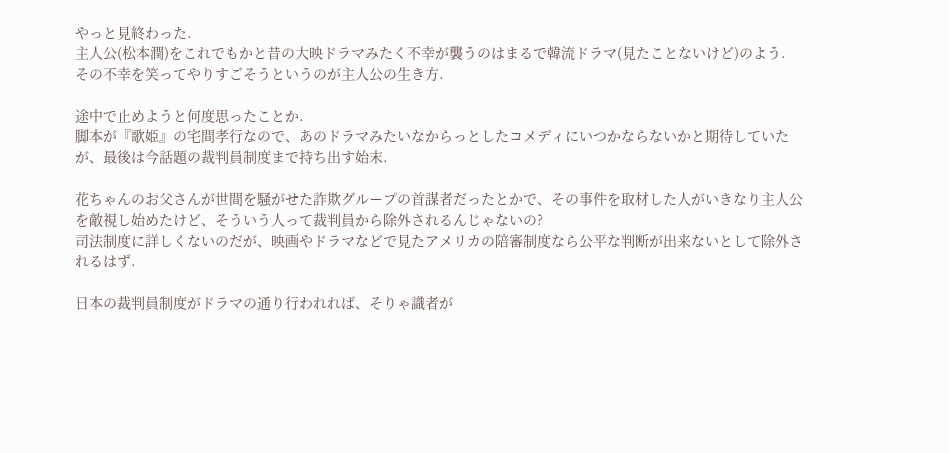やっと見終わった.
主人公(松本潤)をこれでもかと昔の大映ドラマみたく不幸が襲うのはまるで韓流ドラマ(見たことないけど)のよう.
その不幸を笑ってやりすごそうというのが主人公の生き方.

途中で止めようと何度思ったことか.
脚本が『歌姫』の宅間孝行なので、あのドラマみたいなからっとしたコメディにいつかならないかと期待していたが、最後は今話題の裁判員制度まで持ち出す始末.

花ちゃんのお父さんが世間を騒がせた詐欺グループの首謀者だったとかで、その事件を取材した人がいきなり主人公を敵視し始めたけど、そういう人って裁判員から除外されるんじゃないの?
司法制度に詳しくないのだが、映画やドラマなどで見たアメリカの陪審制度なら公平な判断が出来ないとして除外されるはず.

日本の裁判員制度がドラマの通り行われれば、そりゃ識者が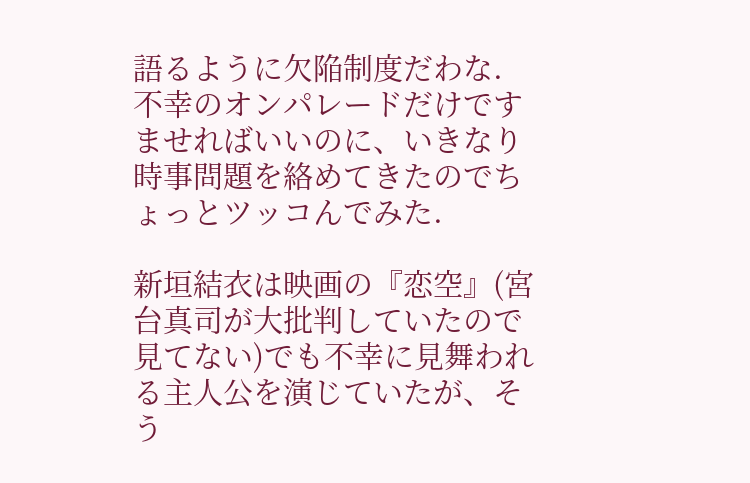語るように欠陥制度だわな.
不幸のオンパレードだけですませればいいのに、いきなり時事問題を絡めてきたのでちょっとツッコんでみた.

新垣結衣は映画の『恋空』(宮台真司が大批判していたので見てない)でも不幸に見舞われる主人公を演じていたが、そう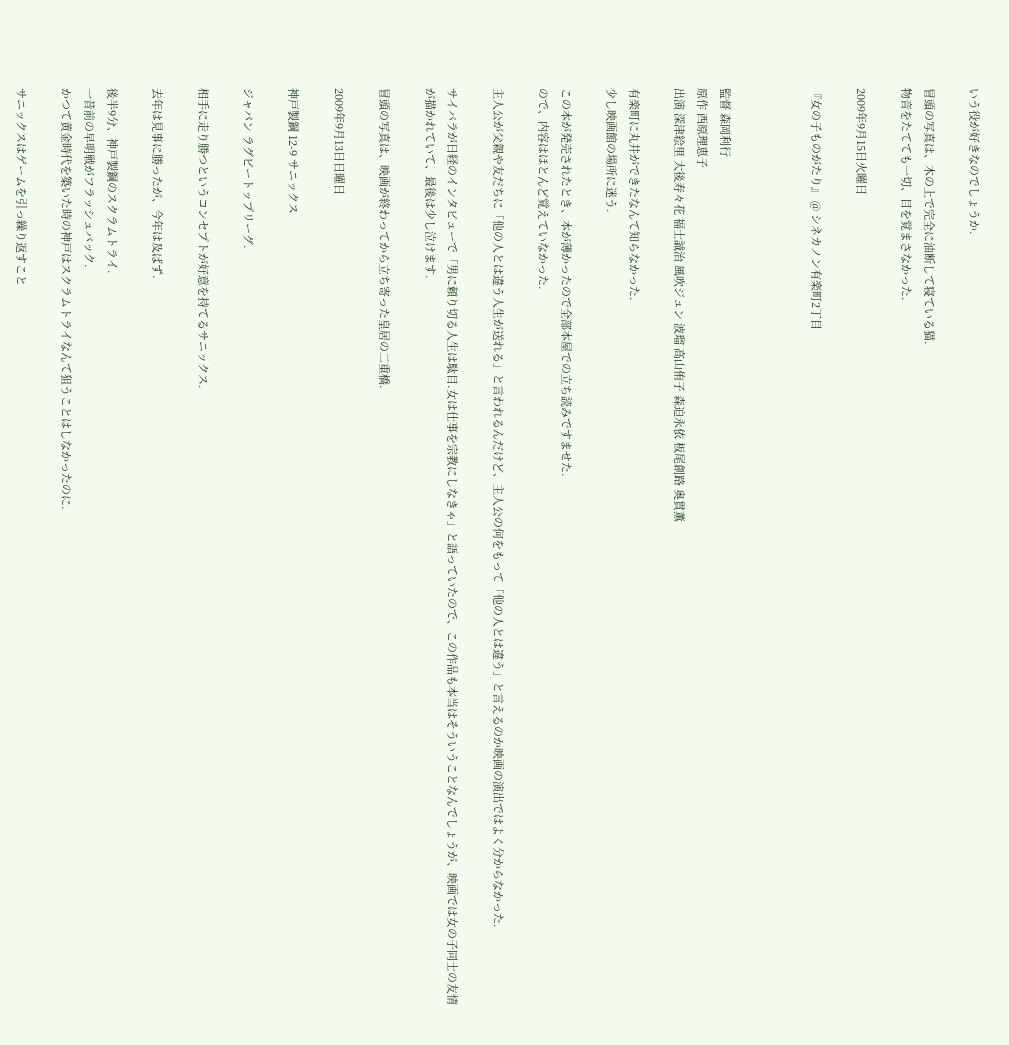いう役が好きなのでしょうか.

冒頭の写真は、木の上で完全に油断して寝ている猫.
物音をたてても一切、目を覚まさなかった.

2009年9月15日火曜日

『女の子ものがたり』 @ シネカノン有楽町2丁目



監督 森岡利行
原作 西原理恵子
出演 深津絵里 大後寿々花 福士誠治 風吹ジュン 波瑠 高山侑子 森迫永依 板尾創路 奥貫薫

有楽町に丸井ができたなんて知らなかった.
少し映画館の場所に迷う.

この本が発売されたとき、本が薄かったので全部本屋での立ち読みですませた.
ので、内容はほとんど覚えていなかった.

主人公が父親や友だちに「他の人とは違う人生が送れる」と言われるんだけど、主人公の何をもって「他の人とは違う」と言えるのか映画の演出ではよく分からなかった.

サイバラが日経のインタビューで「男に頼り切る人生は駄目.女は仕事を宗教にしなきゃ」と語っていたので、この作品も本当はそういうことなんでしょうが、映画では女の子同士の友情が描かれていて、最後は少し泣けます.

冒頭の写真は、映画が終わってから立ち寄った皇居の二重橋.

2009年9月13日日曜日

神戸製鋼 12-9 サニックス

ジャパン ラグビートップリーグ.

相手に走り勝つというコンセプトが好意を持てるサニックス.

去年は見事に勝ったが、今年は及ばず.

後半9分、神戸製鋼のスクラムトライ.
一昔前の早明戦がフラッシュバック.
かつて黄金時代を築いた時の神戸はスクラムトライなんて狙うことはしなかったのに.

サニックスはゲームを引っ繰り返すこと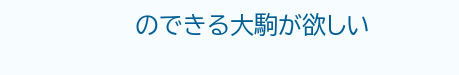のできる大駒が欲しい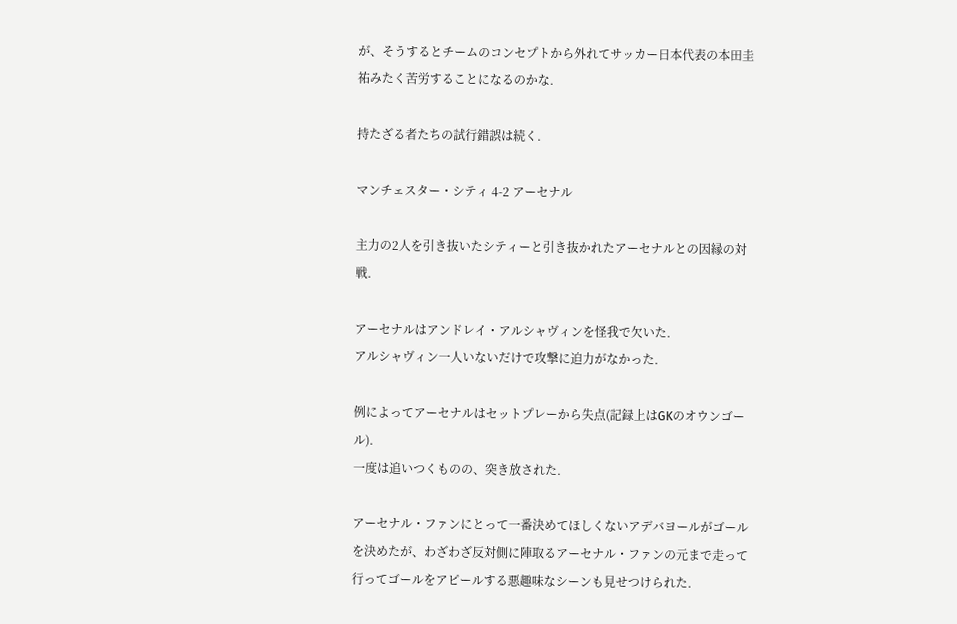が、そうするとチームのコンセプトから外れてサッカー日本代表の本田圭祐みたく苦労することになるのかな.

持たざる者たちの試行錯誤は続く.

マンチェスター・シティ 4-2 アーセナル

主力の2人を引き抜いたシティーと引き抜かれたアーセナルとの因縁の対戦.

アーセナルはアンドレイ・アルシャヴィンを怪我で欠いた.
アルシャヴィン一人いないだけで攻撃に迫力がなかった.

例によってアーセナルはセットプレーから失点(記録上はGKのオウンゴール).
一度は追いつくものの、突き放された.

アーセナル・ファンにとって一番決めてほしくないアデバヨールがゴールを決めたが、わざわざ反対側に陣取るアーセナル・ファンの元まで走って行ってゴールをアピールする悪趣味なシーンも見せつけられた.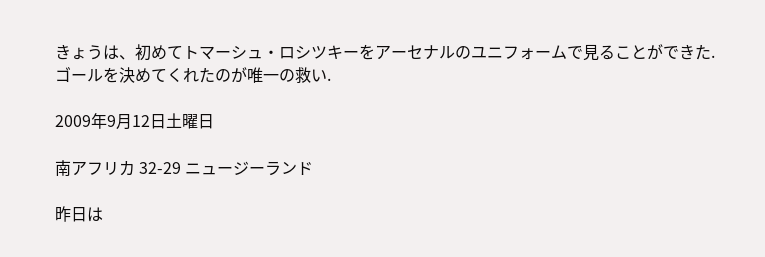きょうは、初めてトマーシュ・ロシツキーをアーセナルのユニフォームで見ることができた.
ゴールを決めてくれたのが唯一の救い.

2009年9月12日土曜日

南アフリカ 32-29 ニュージーランド

昨日は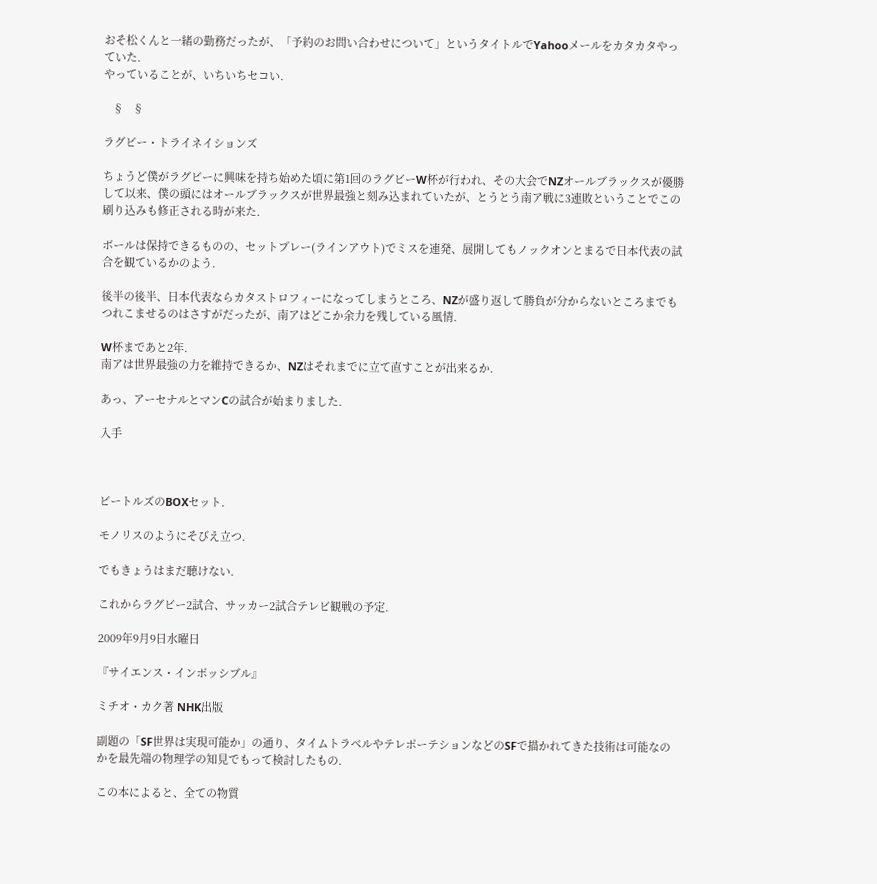おそ松くんと一緒の勤務だったが、「予約のお問い合わせについて」というタイトルでYahooメールをカタカタやっていた.
やっていることが、いちいちセコい.

   §   §

ラグビー・トライネイションズ

ちょうど僕がラグビーに興味を持ち始めた頃に第1回のラグビーW杯が行われ、その大会でNZオールブラックスが優勝して以来、僕の頭にはオールブラックスが世界最強と刻み込まれていたが、とうとう南ア戦に3連敗ということでこの刷り込みも修正される時が来た.

ボールは保持できるものの、セットプレー(ラインアウト)でミスを連発、展開してもノックオンとまるで日本代表の試合を観ているかのよう.

後半の後半、日本代表ならカタストロフィーになってしまうところ、NZが盛り返して勝負が分からないところまでもつれこませるのはさすがだったが、南アはどこか余力を残している風情.

W杯まであと2年.
南アは世界最強の力を維持できるか、NZはそれまでに立て直すことが出来るか.

あっ、アーセナルとマンCの試合が始まりました.

入手



ビートルズのBOXセット.

モノリスのようにそびえ立つ.

でもきょうはまだ聴けない.

これからラグビー2試合、サッカー2試合テレビ観戦の予定.

2009年9月9日水曜日

『サイエンス・インポッシブル』

ミチオ・カク著 NHK出版

副題の「SF世界は実現可能か」の通り、タイムトラベルやテレポーテションなどのSFで描かれてきた技術は可能なのかを最先端の物理学の知見でもって検討したもの.

この本によると、全ての物質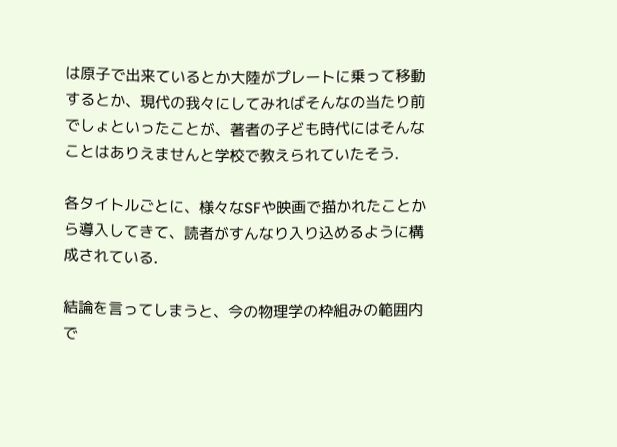は原子で出来ているとか大陸がプレートに乗って移動するとか、現代の我々にしてみればそんなの当たり前でしょといったことが、著者の子ども時代にはそんなことはありえませんと学校で教えられていたそう.

各タイトルごとに、様々なSFや映画で描かれたことから導入してきて、読者がすんなり入り込めるように構成されている.

結論を言ってしまうと、今の物理学の枠組みの範囲内で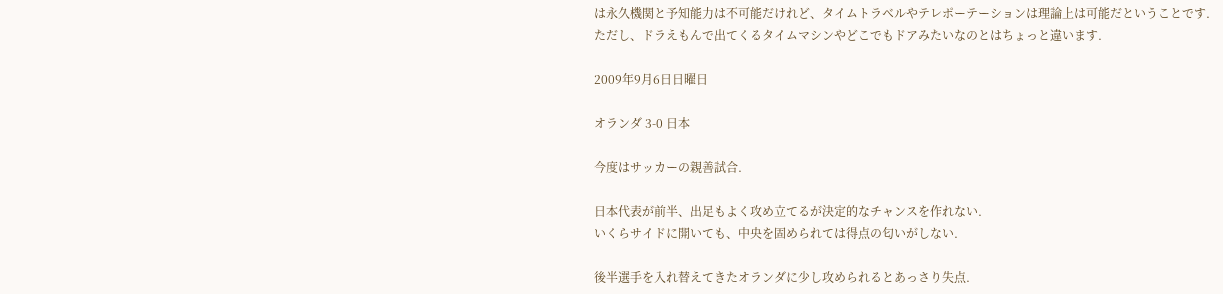は永久機関と予知能力は不可能だけれど、タイムトラベルやテレポーテーションは理論上は可能だということです.
ただし、ドラえもんで出てくるタイムマシンやどこでもドアみたいなのとはちょっと違います.

2009年9月6日日曜日

オランダ 3-0 日本

今度はサッカーの親善試合.

日本代表が前半、出足もよく攻め立てるが決定的なチャンスを作れない.
いくらサイドに開いても、中央を固められては得点の匂いがしない.

後半選手を入れ替えてきたオランダに少し攻められるとあっさり失点.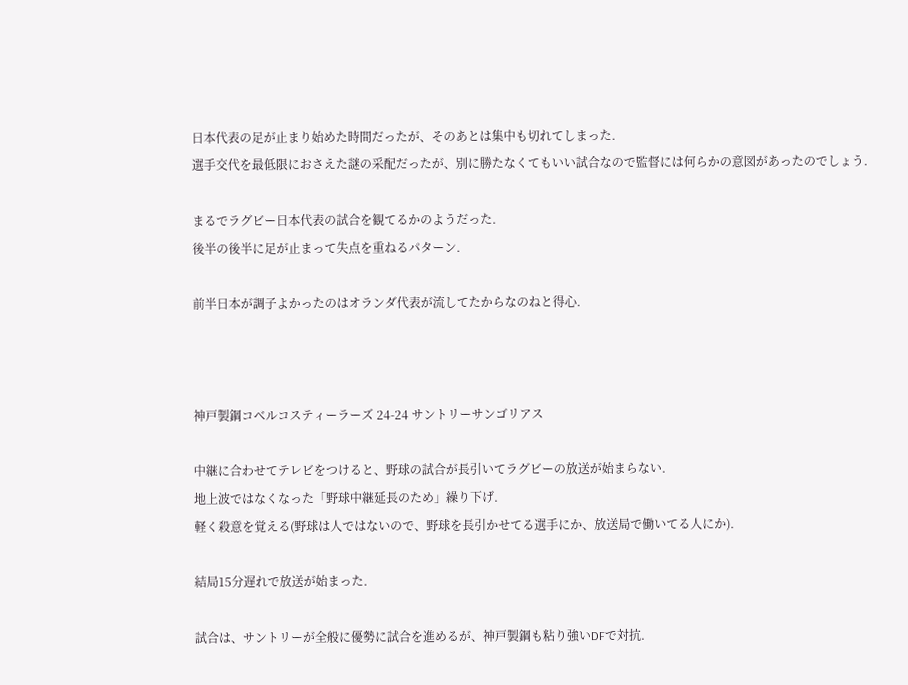日本代表の足が止まり始めた時間だったが、そのあとは集中も切れてしまった.
選手交代を最低限におさえた謎の采配だったが、別に勝たなくてもいい試合なので監督には何らかの意図があったのでしょう.

まるでラグビー日本代表の試合を観てるかのようだった.
後半の後半に足が止まって失点を重ねるパターン.

前半日本が調子よかったのはオランダ代表が流してたからなのねと得心.



神戸製鋼コベルコスティーラーズ 24-24 サントリーサンゴリアス

中継に合わせてテレビをつけると、野球の試合が長引いてラグビーの放送が始まらない.
地上波ではなくなった「野球中継延長のため」繰り下げ.
軽く殺意を覚える(野球は人ではないので、野球を長引かせてる選手にか、放送局で働いてる人にか).

結局15分遅れで放送が始まった.

試合は、サントリーが全般に優勢に試合を進めるが、神戸製鋼も粘り強いDFで対抗.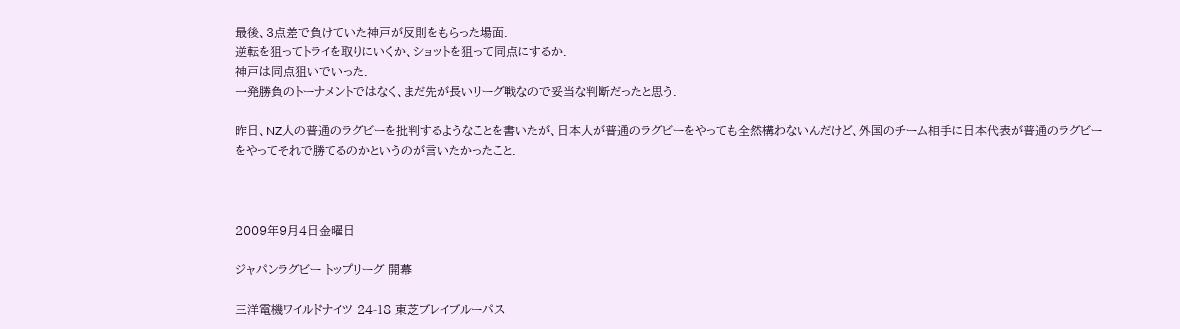最後、3点差で負けていた神戸が反則をもらった場面.
逆転を狙ってトライを取りにいくか、ショットを狙って同点にするか.
神戸は同点狙いでいった.
一発勝負のトーナメントではなく、まだ先が長いリーグ戦なので妥当な判断だったと思う.

昨日、NZ人の普通のラグビーを批判するようなことを書いたが、日本人が普通のラグビーをやっても全然構わないんだけど、外国のチーム相手に日本代表が普通のラグビーをやってそれで勝てるのかというのが言いたかったこと.



2009年9月4日金曜日

ジャパンラグビー トップリーグ 開幕

三洋電機ワイルドナイツ 24-18 東芝ブレイブルーパス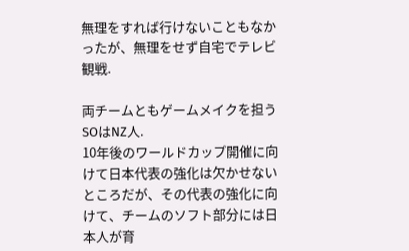無理をすれば行けないこともなかったが、無理をせず自宅でテレビ観戦.

両チームともゲームメイクを担うSOはNZ人.
10年後のワールドカップ開催に向けて日本代表の強化は欠かせないところだが、その代表の強化に向けて、チームのソフト部分には日本人が育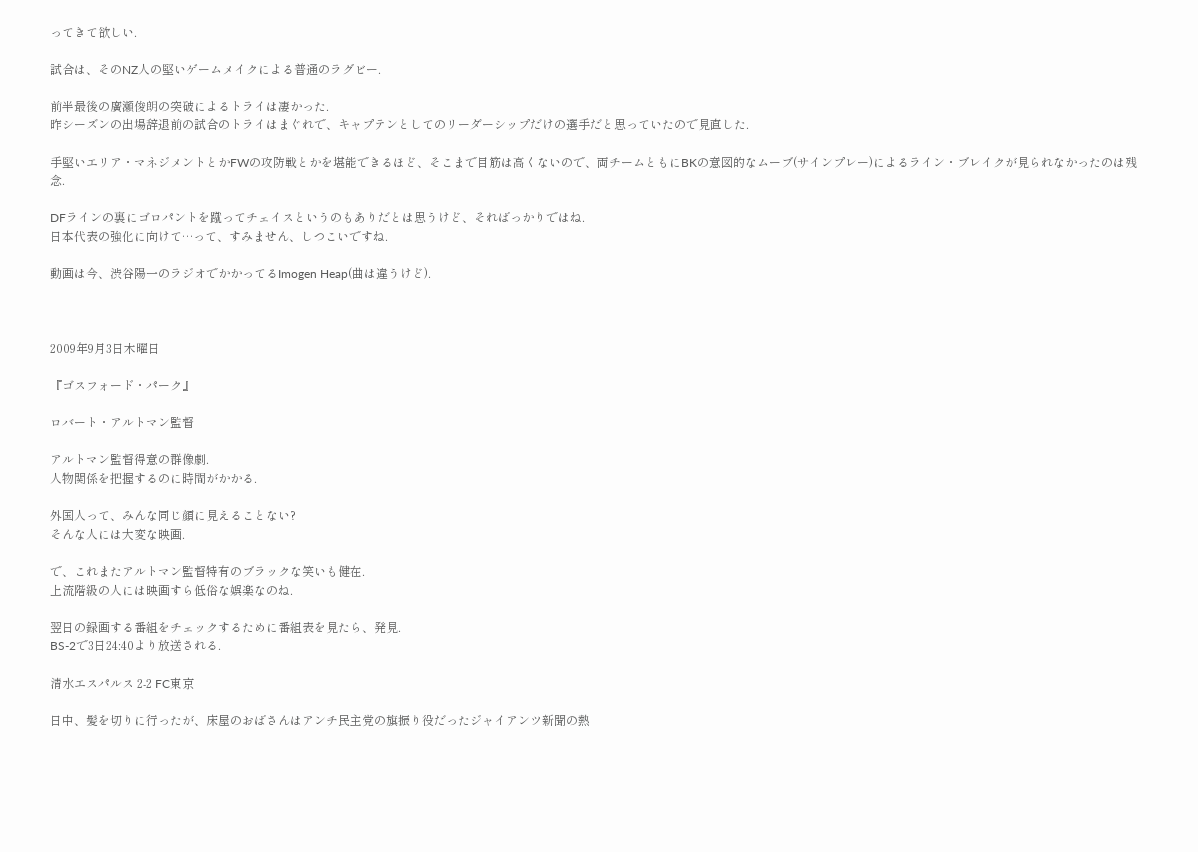ってきて欲しい.

試合は、そのNZ人の堅いゲームメイクによる普通のラグビー.

前半最後の廣瀬俊朗の突破によるトライは凄かった.
昨シーズンの出場辞退前の試合のトライはまぐれで、キャプテンとしてのリーダーシップだけの選手だと思っていたので見直した.

手堅いエリア・マネジメントとかFWの攻防戦とかを堪能できるほど、そこまで目筋は高くないので、両チームともにBKの意図的なムーブ(サインプレー)によるライン・ブレイクが見られなかったのは残念.

DFラインの裏にゴロパントを蹴ってチェイスというのもありだとは思うけど、そればっかりではね.
日本代表の強化に向けて…って、すみません、しつこいですね.

動画は今、渋谷陽一のラジオでかかってるImogen Heap(曲は違うけど).



2009年9月3日木曜日

『ゴスフォード・パーク』

ロバート・アルトマン監督

アルトマン監督得意の群像劇.
人物関係を把握するのに時間がかかる.

外国人って、みんな同じ顔に見えることない?
そんな人には大変な映画.

で、これまたアルトマン監督特有のブラックな笑いも健在.
上流階級の人には映画すら低俗な娯楽なのね.

翌日の録画する番組をチェックするために番組表を見たら、発見.
BS-2で3日24:40より放送される.

清水エスパルス 2-2 FC東京

日中、髪を切りに行ったが、床屋のおばさんはアンチ民主党の旗振り役だったジャイアンツ新聞の熱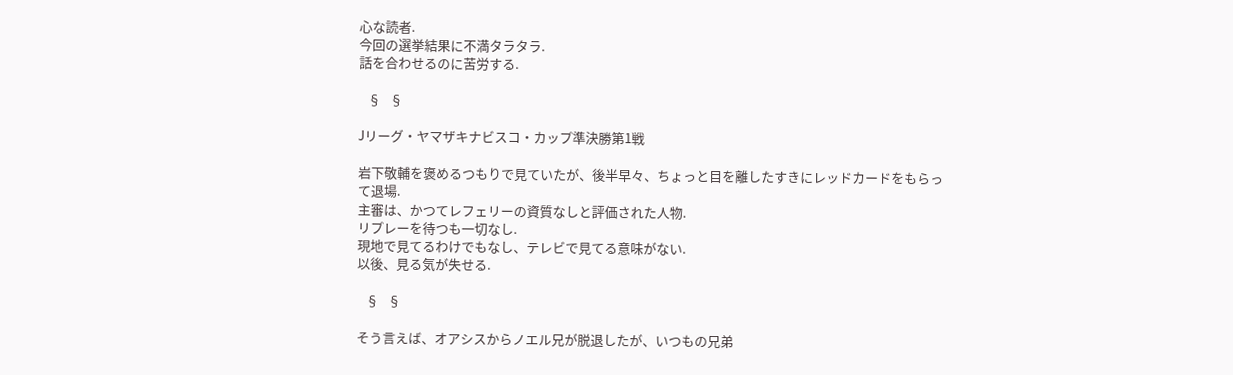心な読者.
今回の選挙結果に不満タラタラ.
話を合わせるのに苦労する.

   §   §

Jリーグ・ヤマザキナビスコ・カップ準決勝第1戦

岩下敬輔を褒めるつもりで見ていたが、後半早々、ちょっと目を離したすきにレッドカードをもらって退場.
主審は、かつてレフェリーの資質なしと評価された人物.
リプレーを待つも一切なし.
現地で見てるわけでもなし、テレビで見てる意味がない.
以後、見る気が失せる.

   §   §

そう言えば、オアシスからノエル兄が脱退したが、いつもの兄弟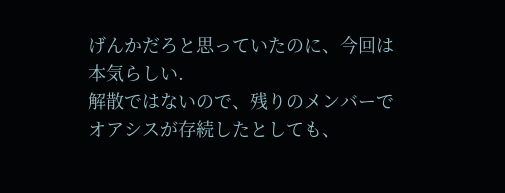げんかだろと思っていたのに、今回は本気らしい.
解散ではないので、残りのメンバーでオアシスが存続したとしても、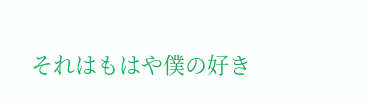それはもはや僕の好き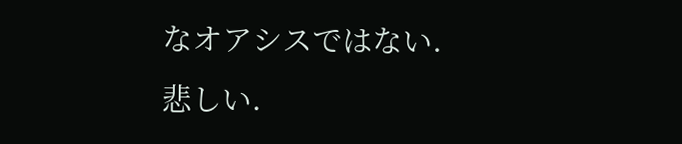なオアシスではない.
悲しい.